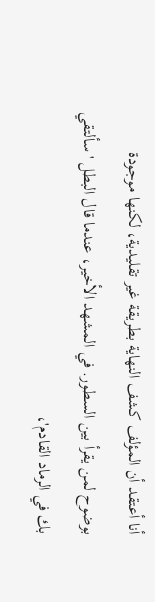أنا أعتقد أن المؤلف كشف النهاية بطريقة غير تقليدية، لكنها موجودة بوضوح لمن يقرأ بين السطور. في المشهد الأخير، عندما قال البطل 'سألتقي بك في الرماد القادم'،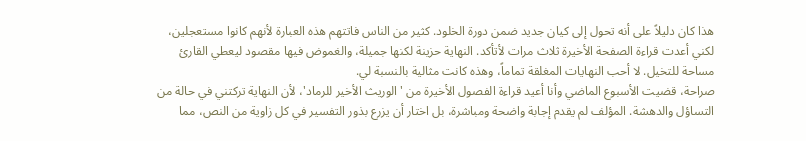هذا كان دليلاً على أنه تحول إلى كيان جديد ضمن دورة الخلود. كثير من الناس فاتتهم هذه العبارة لأنهم كانوا مستعجلين، لكني أعدت قراءة الصفحة الأخيرة ثلاث مرات لأتأكد. النهاية حزينة لكنها جميلة، والغموض فيها مقصود ليعطي القارئ مساحة للتخيل. لا أحب النهايات المغلقة تماماً، وهذه كانت مثالية بالنسبة لي.
صراحة، قضيت الأسبوع الماضي وأنا أعيد قراءة الفصول الأخيرة من 'الوريث الأخير للرماد'، لأن النهاية تركتني في حالة من التساؤل والدهشة. المؤلف لم يقدم إجابة واضحة ومباشرة، بل اختار أن يزرع بذور التفسير في كل زاوية من النص، مما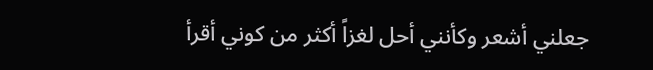جعلني أشعر وكأنني أحل لغزاً أكثر من كوني أقرأ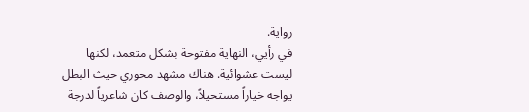رواية.
في رأيي، النهاية مفتوحة بشكل متعمد، لكنها ليست عشوائية. هناك مشهد محوري حيث البطل يواجه خياراً مستحيلاً، والوصف كان شاعرياً لدرجة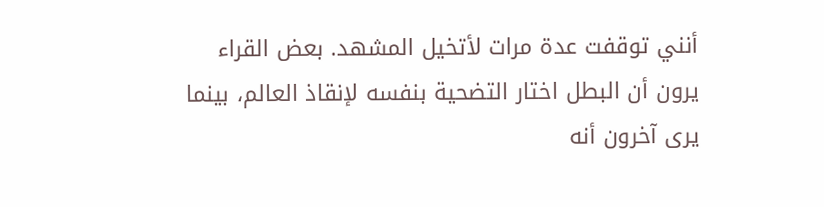أنني توقفت عدة مرات لأتخيل المشهد. بعض القراء يرون أن البطل اختار التضحية بنفسه لإنقاذ العالم، بينما يرى آخرون أنه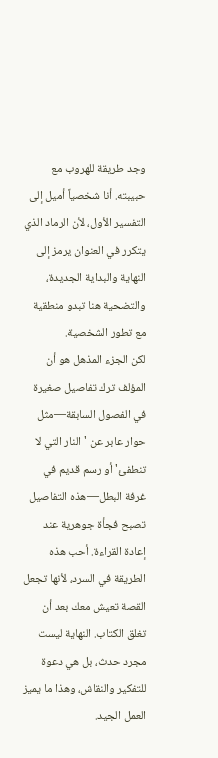وجد طريقة للهروب مع حبيبته. أنا شخصياً أميل إلى التفسير الأول، لأن الرماد الذي يتكرر في العنوان يرمز إلى النهاية والبداية الجديدة، والتضحية هنا تبدو منطقية مع تطور الشخصية.
لكن الجزء المذهل هو أن المؤلف ترك تفاصيل صغيرة في الفصول السابقة—مثل حوار عابر عن 'النار التي لا تنطفئ' أو رسم قديم في غرفة البطل—هذه التفاصيل تصبح فجأة جوهرية عند إعادة القراءة. أحب هذه الطريقة في السرد، لأنها تجعل القصة تعيش معك بعد أن تغلق الكتاب. النهاية ليست مجرد حدث، بل هي دعوة للتفكير والنقاش، وهذا ما يميز العمل الجيد.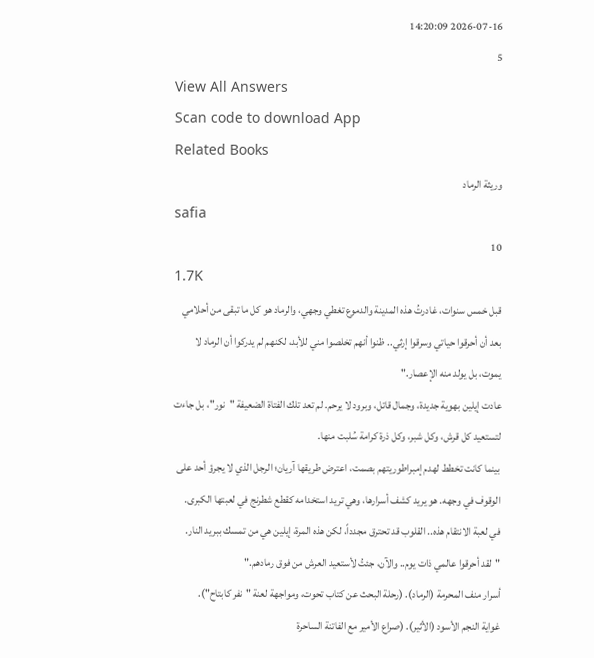2026-07-16 14:20:09
5
View All Answers
Scan code to download App
Related Books
وريثة الرماد
safia
10
1.7K
قبل خمس سنوات، غادرتُ هذه المدينة والدموع تغطي وجهي، والرماد هو كل ما تبقى من أحلامي بعد أن أحرقوا حياتي وسرقوا إرثي.. ظنوا أنهم تخلصوا مني للأبد، لكنهم لم يدركوا أن الرماد لا يموت، بل يولد منه الإعصار."
عادت إيلين بهوية جديدة، وجمال قاتل، وبرود لا يرحم. لم تعد تلك الفتاة الضعيفة "نور"، بل جاءت لتستعيد كل قرش، وكل شبر، وكل ذرة كرامة سُلبت منها.
بينما كانت تخطط لهدم إمبراطوريتهم بصمت، اعترض طريقها آريان؛ الرجل الذي لا يجرؤ أحد على الوقوف في وجهه. هو يريد كشف أسرارها، وهي تريد استخدامه كقطع شطرنج في لعبتها الكبرى.
في لعبة الانتقام هذه.. القلوب قد تحترق مجدداً، لكن هذه المرة، إيلين هي من تمسك ببريد النار.
"لقد أحرقوا عالمي ذات يوم.. والآن، جئتُ لأستعيد العرش من فوق رمادهم."
أسرار منف المحرمة (الرماد). (رحلة البحث عن كتاب تحوت، ومواجهة لعنة "نفر كابتاح").
غواية النجم الأسود (الأثير). (صراع الأمير مع الفاتنة الساحرة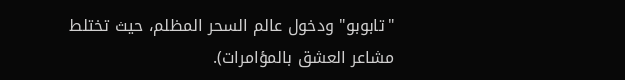"تابوبو" ودخول عالم السحر المظلم، حيث تختلط مشاعر العشق بالمؤامرات).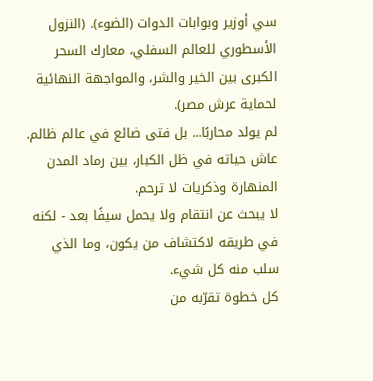سي أوزير وبوابات الدوات (الضوء). (النزول الأسطوري للعالم السفلي، معارك السحر الكبرى بين الخير والشر، والمواجهة النهائية لحماية عرش مصر).
لم يولد محاربًا... بل فتى ضائع في عالم ظالم.
عاش حياته في ظل الكبار، بين رماد المدن المنهارة وذكريات لا ترحم.
لا يبحث عن انتقام ولا يحمل سيفًا بعد - لكنه في طريقه لاكتشاف من يكون، وما الذي سلب منه كل شيء.
كل خطوة تقرّبه من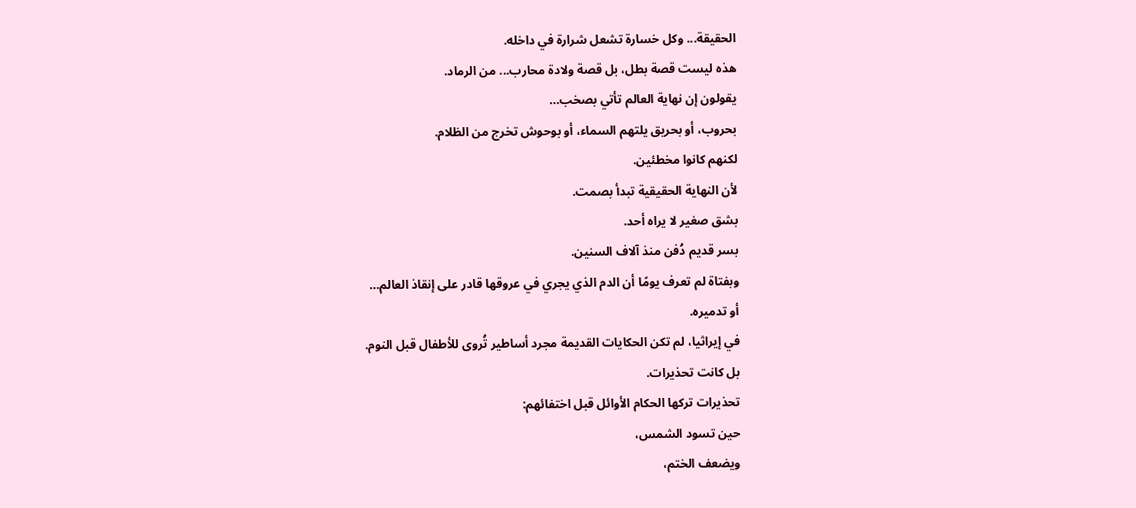الحقيقة... وكل خسارة تشعل شرارة في داخله.
هذه ليست قصة بطل، بل قصة ولادة محارب... من الرماد.
يقولون إن نهاية العالم تأتي بصخب…
بحروب، أو بحريق يلتهم السماء، أو بوحوش تخرج من الظلام.
لكنهم كانوا مخطئين.
لأن النهاية الحقيقية تبدأ بصمت.
بشق صغير لا يراه أحد.
بسر قديم دُفن منذ آلاف السنين.
وبفتاة لم تعرف يومًا أن الدم الذي يجري في عروقها قادر على إنقاذ العالم…
أو تدميره.
في إيراثيا، لم تكن الحكايات القديمة مجرد أساطير تُروى للأطفال قبل النوم.
بل كانت تحذيرات.
تحذيرات تركها الحكام الأوائل قبل اختفائهم:
حين تسود الشمس،
ويضعف الختم،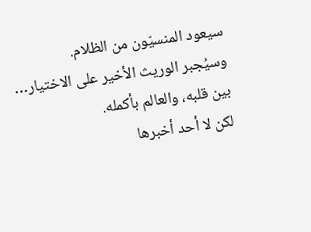سيعود المنسيّون من الظلام.
وسيُجبر الوريث الأخير على الاختيار…
بين قلبه، والعالم بأكمله.
لكن لا أحد أخبرها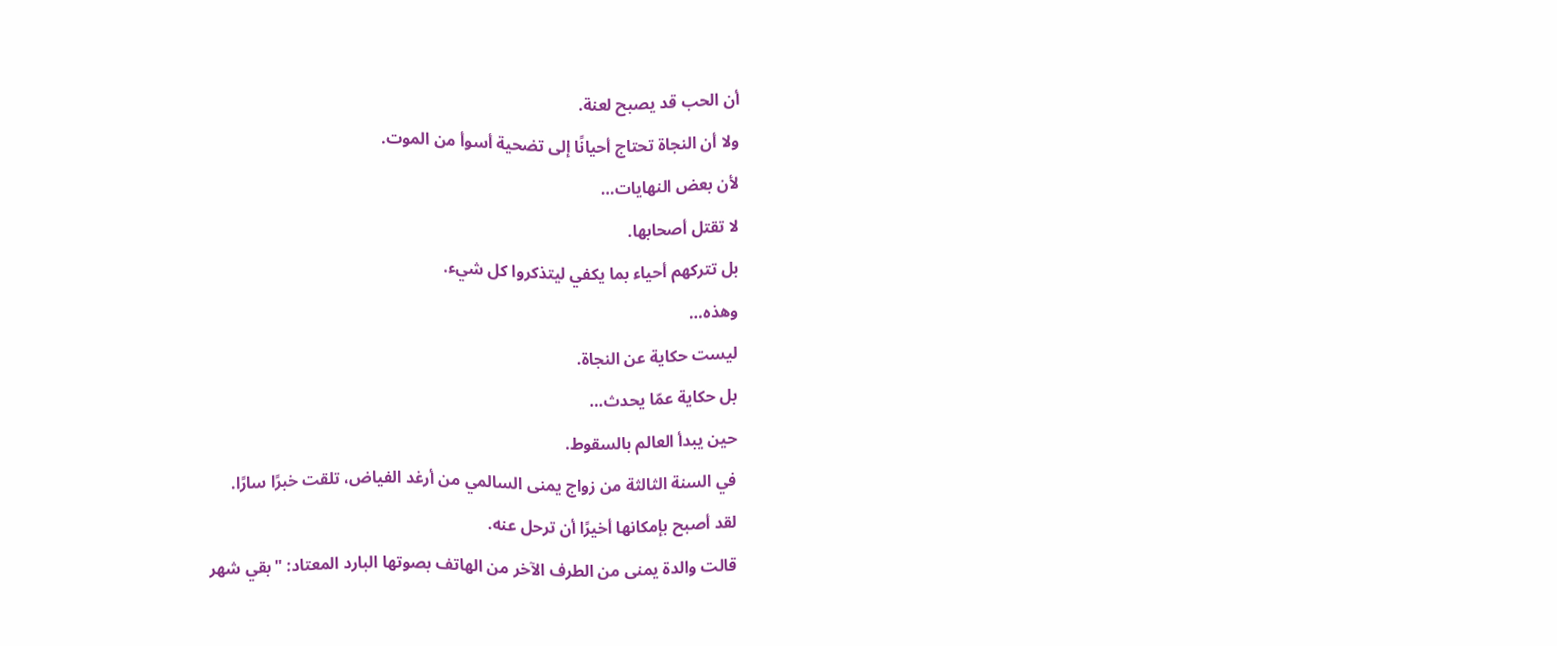أن الحب قد يصبح لعنة.
ولا أن النجاة تحتاج أحيانًا إلى تضحية أسوأ من الموت.
لأن بعض النهايات…
لا تقتل أصحابها.
بل تتركهم أحياء بما يكفي ليتذكروا كل شيء.
وهذه…
ليست حكاية عن النجاة.
بل حكاية عمّا يحدث…
حين يبدأ العالم بالسقوط.
في السنة الثالثة من زواج يمنى السالمي من أرغد الفياض، تلقت خبرًا سارًا.
لقد أصبح بإمكانها أخيرًا أن ترحل عنه.
قالت والدة يمنى من الطرف الآخر من الهاتف بصوتها البارد المعتاد: "بقي شهر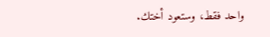واحد فقط، وستعود أختك.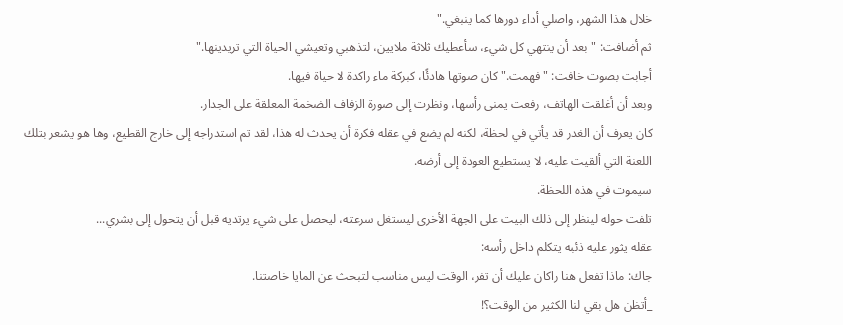خلال هذا الشهر، واصلي أداء دورها كما ينبغي."
ثم أضافت: "بعد أن ينتهي كل شيء، سأعطيك ثلاثة ملايين، لتذهبي وتعيشي الحياة التي تريدينها."
أجابت بصوت خافت: "فهمت." كان صوتها هادئًا، كبركة ماء راكدة لا حياة فيها.
وبعد أن أغلقت الهاتف، رفعت يمنى رأسها، ونظرت إلى صورة الزفاف الضخمة المعلقة على الجدار.
كان يعرف أن الغدر قد يأتي في لحظة، لكنه لم يضع في عقله فكرة أن يحدث له هذا، لقد تم استدراجه إلى خارج القطيع، وها هو يشعر بتلك اللعنة التي ألقيت عليه، لا يستطيع العودة إلى أرضه.
سيموت في هذه اللحظة.
تلفت حوله لينظر إلى ذلك البيت على الجهة الأخرى ليستغل سرعته، ليحصل على شيء يرتديه قبل أن يتحول إلى بشري...
عقله يثور عليه ذئبه يتكلم داخل رأسه:
جاك: ماذا تفعل هنا راكان عليك أن تفر، الوقت ليس مناسب لتبحث عن المايا خاصتنا.
_أتظن هل بقي لنا الكثير من الوقت؟!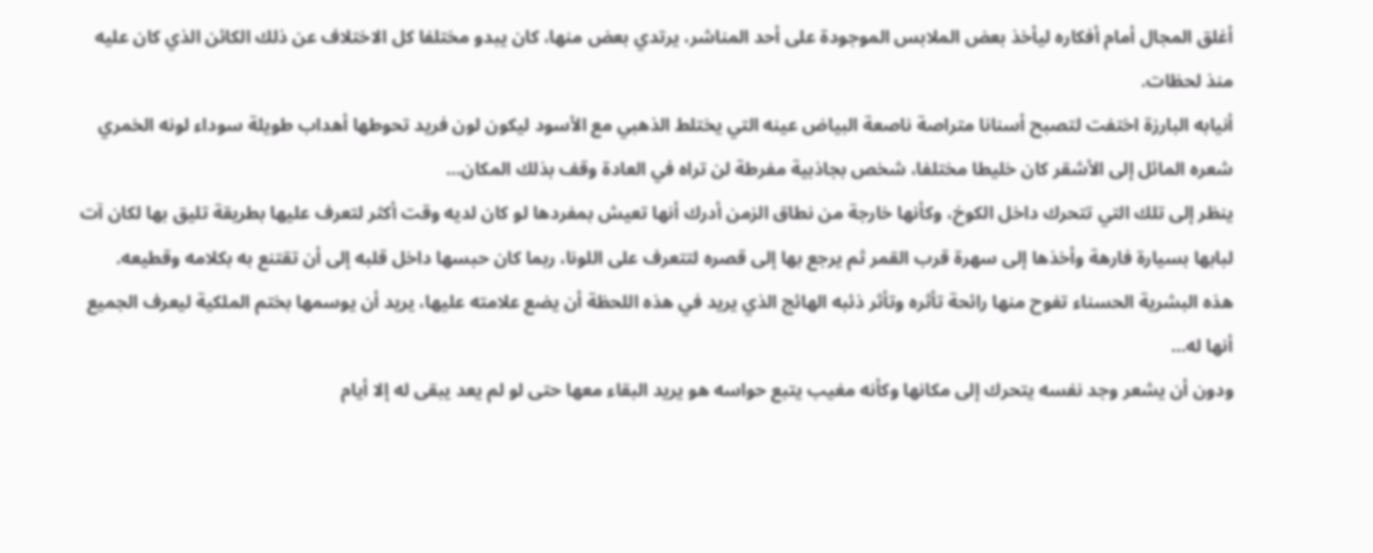أغلق المجال أمام أفكاره ليأخذ بعض الملابس الموجودة على أحد المناشر، يرتدي بعض منها، كان يبدو مختلفا كل الاختلاف عن ذلك الكائن الذي كان عليه منذ لحظات.
أنيابه البارزة اختفت لتصبح أسنانا متراصة ناصعة البياض عينه التي يختلط الذهبي مع الأسود ليكون لون فريد تحوطها أهداب طويلة سوداء لونه الخمري شعره المائل إلى الأشقر كان خليطا مختلفا، شخص بجاذبية مفرطة لن تراه في العادة وقف بذلك المكان...
ينظر إلى تلك التي تتحرك داخل الكوخ، وكأنها خارجة من نطاق الزمن أدرك أنها تعيش بمفردها لو كان لديه وقت أكثر لتعرف عليها بطريقة تليق بها لكان آت لبابها بسيارة فارهة وأخذها إلى سهرة قرب القمر ثم يرجع بها إلى قصره لتتعرف على اللونا، ربما كان حبسها داخل قلبه إلى أن تقتنع به بكلامه وقطيعه.
هذه البشرية الحسناء تفوح منها رائحة تأثره وتأثر ذئبه الهائج الذي يريد في هذه اللحظة أن يضع علامته عليها، يريد أن يوسمها بختم الملكية ليعرف الجميع أنها له...
ودون أن يشعر وجد نفسه يتحرك إلى مكانها وكأنه مغيب يتبع حواسه هو يريد البقاء معها حتى لو لم يعد يبقى له إلا أيام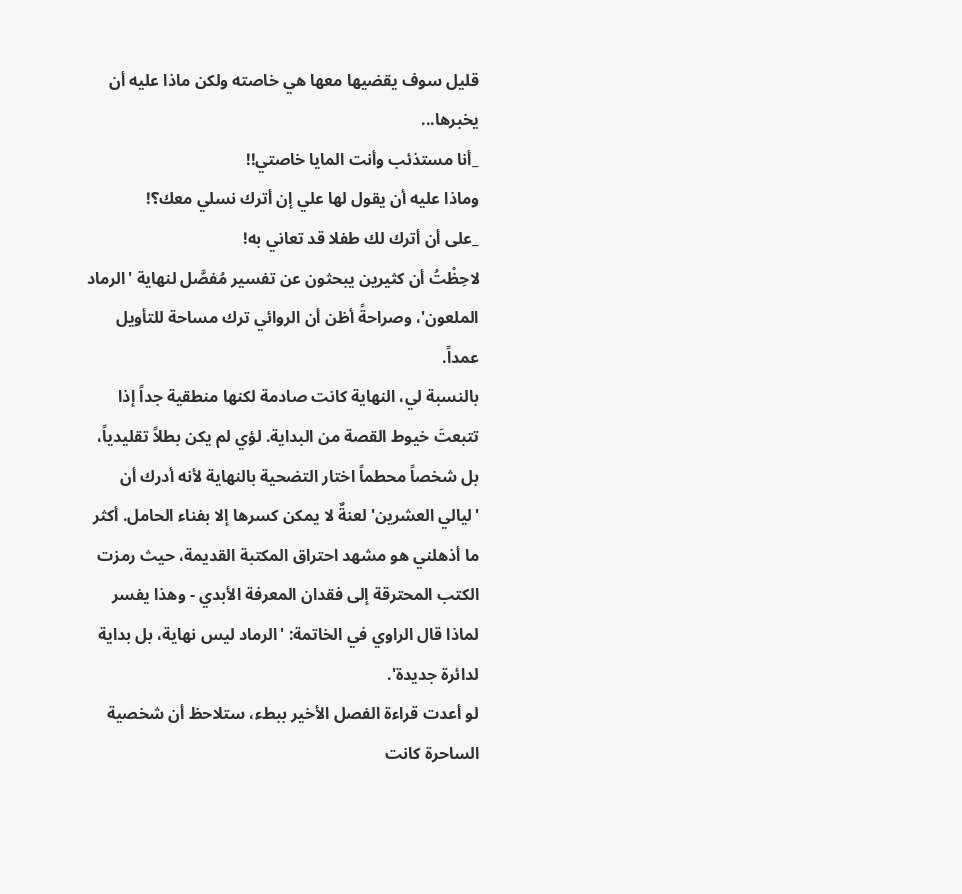قليل سوف يقضيها معها هي خاصته ولكن ماذا عليه أن يخبرها...
_أنا مستذئب وأنت المايا خاصتي!!
وماذا عليه أن يقول لها علي إن أترك نسلي معك؟!
_على أن أترك لك طفلا قد تعاني به!
لاحِظْتُ أن كثيرين يبحثون عن تفسير مُفصَّل لنهاية 'الرماد الملعون'، وصراحةً أظن أن الروائي ترك مساحة للتأويل عمداً.
بالنسبة لي، النهاية كانت صادمة لكنها منطقية جداً إذا تتبعتَ خيوط القصة من البداية. لؤي لم يكن بطلاً تقليدياً، بل شخصاً محطماً اختار التضحية بالنهاية لأنه أدرك أن 'ليالي العشرين' لعنةٌ لا يمكن كسرها إلا بفناء الحامل. أكثر ما أذهلني هو مشهد احتراق المكتبة القديمة، حيث رمزت الكتب المحترقة إلى فقدان المعرفة الأبدي - وهذا يفسر لماذا قال الراوي في الخاتمة: 'الرماد ليس نهاية، بل بداية لدائرة جديدة'.
لو أعدت قراءة الفصل الأخير ببطء، ستلاحظ أن شخصية الساحرة كانت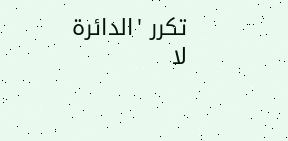تكرر 'الدائرة لا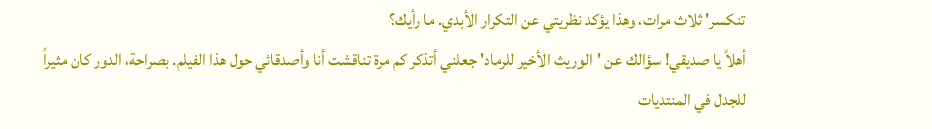تنكسر' ثلاث مرات، وهذا يؤكد نظريتي عن التكرار الأبدي. ما رأيك؟
أهلاً يا صديقي! سؤالك عن 'الوريث الأخير للرماد' جعلني أتذكر كم مرة تناقشت أنا وأصدقائي حول هذا الفيلم. بصراحة، الدور كان مثيراً للجدل في المنتديات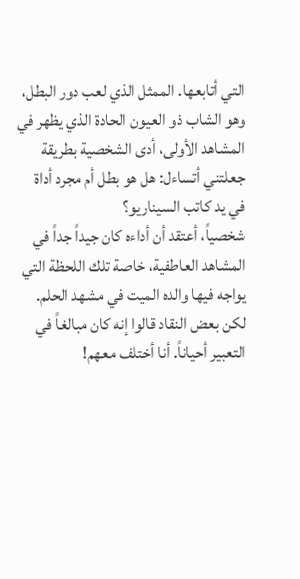التي أتابعها. الممثل الذي لعب دور البطل، وهو الشاب ذو العيون الحادة الذي يظهر في المشاهد الأولى، أدى الشخصية بطريقة جعلتني أتساءل: هل هو بطل أم مجرد أداة في يد كاتب السيناريو؟
شخصياً، أعتقد أن أداءه كان جيداً جداً في المشاهد العاطفية، خاصة تلك اللحظة التي يواجه فيها والده الميت في مشهد الحلم. لكن بعض النقاد قالوا إنه كان مبالغاً في التعبير أحياناً. أنا أختلف معهم!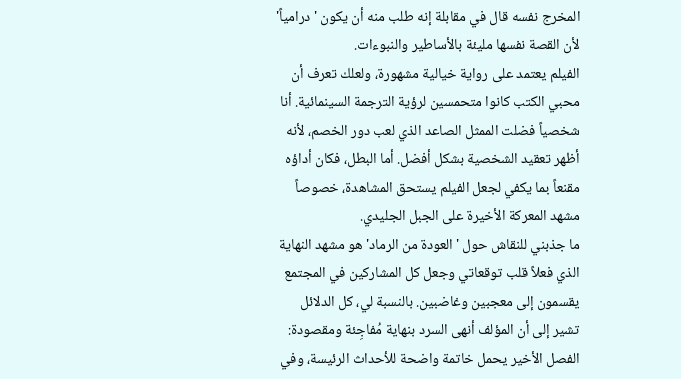المخرج نفسه قال في مقابلة إنه طلب منه أن يكون 'درامياً' لأن القصة نفسها مليئة بالأساطير والنبوءات.
الفيلم يعتمد على رواية خيالية مشهورة، ولعلك تعرف أن محبي الكتب كانوا متحمسين لرؤية الترجمة السينمائية. أنا شخصياً فضلت الممثل الصاعد الذي لعب دور الخصم، لأنه أظهر تعقيد الشخصية بشكل أفضل. أما البطل، فكان أداؤه مقنعاً بما يكفي لجعل الفيلم يستحق المشاهدة، خصوصاً مشهد المعركة الأخيرة على الجبل الجليدي.
ما جذبني للنقاش حول 'العودة من الرماد' هو مشهد النهاية الذي فعلاً قلب توقعاتي وجعل كل المشاركين في المجتمع يقسمون إلى معجبين وغاضبين. بالنسبة لي، كل الدلائل تشير إلى أن المؤلف أنهى السرد بنهاية مُفاجِئة ومقصودة: الفصل الأخير يحمل خاتمة واضحة للأحداث الرئيسة، وفي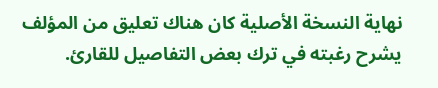نهاية النسخة الأصلية كان هناك تعليق من المؤلف يشرح رغبته في ترك بعض التفاصيل للقارئ.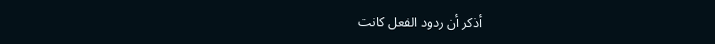أذكر أن ردود الفعل كانت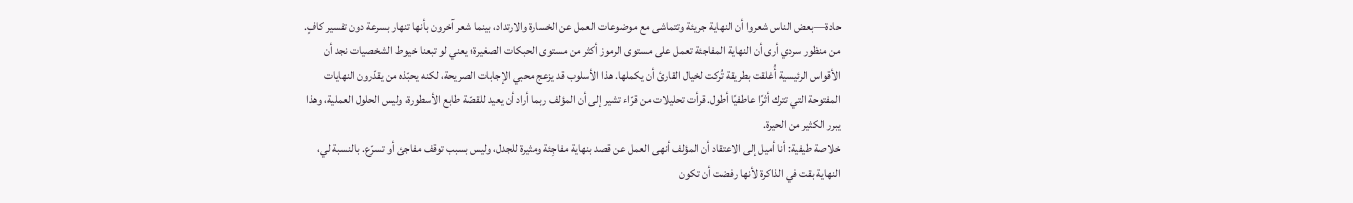حادة—بعض الناس شعروا أن النهاية جريئة وتتماشى مع موضوعات العمل عن الخسارة والارتداد، بينما شعر آخرون بأنها تنهار بسرعة دون تفسير كافٍ.
من منظور سردي أرى أن النهاية المفاجئة تعمل على مستوى الرموز أكثر من مستوى الحبكات الصغيرة؛ يعني لو تبعنا خيوط الشخصيات نجد أن الأقواس الرئيسية أُغلقت بطريقة تُركت لخيال القارئ أن يكملها. هذا الأسلوب قد يزعج محبي الإجابات الصريحة، لكنه يحبّذه من يقدّرون النهايات المفتوحة التي تترك أثرًا عاطفيًا أطول. قرأت تحليلات من قرّاء تشير إلى أن المؤلف ربما أراد أن يعيد للقصّة طابع الأسطورة، وليس الحلول العملية، وهذا يبرر الكثير من الحيرة.
خلاصة طيفية: أنا أميل إلى الاعتقاد أن المؤلف أنهى العمل عن قصد بنهاية مفاجِئة ومثيرة للجدل، وليس بسبب توقف مفاجئ أو تسرّع. بالنسبة لي، النهاية بقت في الذاكرة لأنها رفضت أن تكون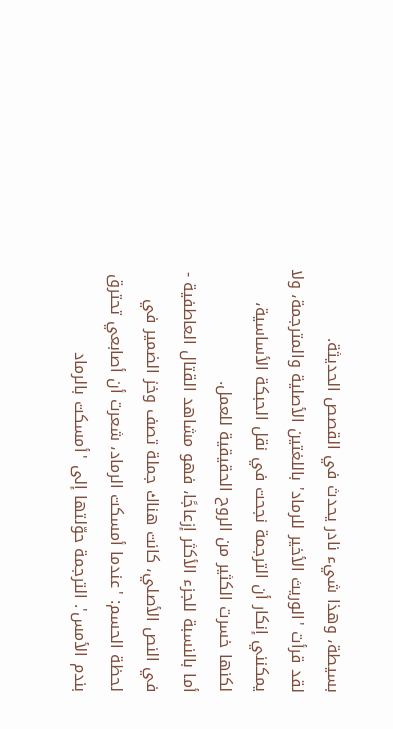بسيطة، وهذا شيء نادر يحدث في القصص الحديثة.
لقد قرأت 'الوريث الأخير للرماد' باللغتين الأصلية والمترجمة، ولا يمكنني إنكار أن الترجمة نجحت في نقل الحبكة الأساسية، لكنها خسرت الكثير من الروح الحقيقية للعمل.
أما بالنسبة للجزء الأكثر إزعاجًا، فهو مشاهد القتال العاطفية - في النص الأصلي، كانت هناك جملة تصف وخز الضمير في لحظة الحسم: 'عندما أمسكت الرماد، شعرت أن أصابعي تحترق بندم الأمس'. الترجمة حوّلتها إلى 'أمسكت بالرماد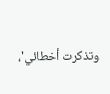وتذكرت أخطائي'،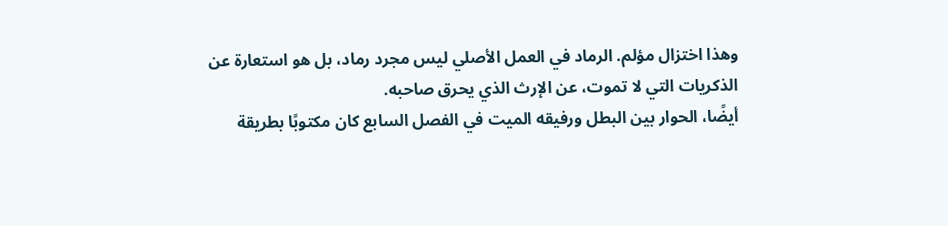وهذا اختزال مؤلم. الرماد في العمل الأصلي ليس مجرد رماد، بل هو استعارة عن الذكريات التي لا تموت، عن الإرث الذي يحرق صاحبه.
أيضًا، الحوار بين البطل ورفيقه الميت في الفصل السابع كان مكتوبًا بطريقة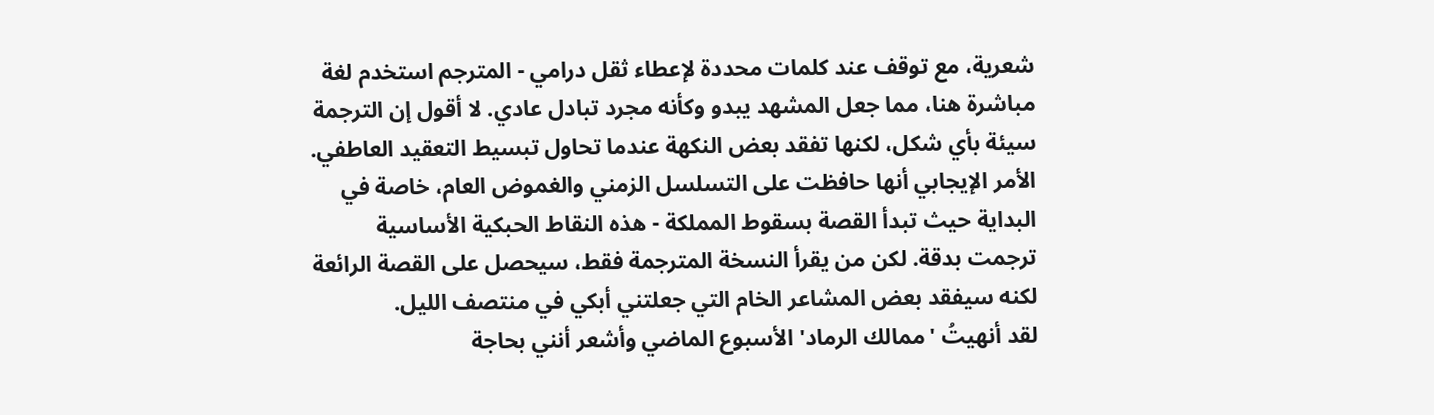شعرية، مع توقف عند كلمات محددة لإعطاء ثقل درامي - المترجم استخدم لغة مباشرة هنا، مما جعل المشهد يبدو وكأنه مجرد تبادل عادي. لا أقول إن الترجمة سيئة بأي شكل، لكنها تفقد بعض النكهة عندما تحاول تبسيط التعقيد العاطفي.
الأمر الإيجابي أنها حافظت على التسلسل الزمني والغموض العام، خاصة في البداية حيث تبدأ القصة بسقوط المملكة - هذه النقاط الحبكية الأساسية ترجمت بدقة. لكن من يقرأ النسخة المترجمة فقط، سيحصل على القصة الرائعة لكنه سيفقد بعض المشاعر الخام التي جعلتني أبكي في منتصف الليل.
لقد أنهيتُ 'ممالك الرماد' الأسبوع الماضي وأشعر أنني بحاجة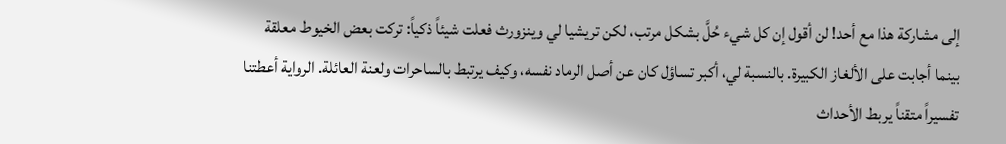إلى مشاركة هذا مع أحد! لن أقول إن كل شيء حُلَّ بشكل مرتب، لكن تريشيا لي وينزورث فعلت شيئاً ذكياً: تركت بعض الخيوط معلقة بينما أجابت على الألغاز الكبيرة. بالنسبة لي، أكبر تساؤل كان عن أصل الرماد نفسه، وكيف يرتبط بالساحرات ولعنة العائلة. الرواية أعطتنا تفسيراً متقناً يربط الأحداث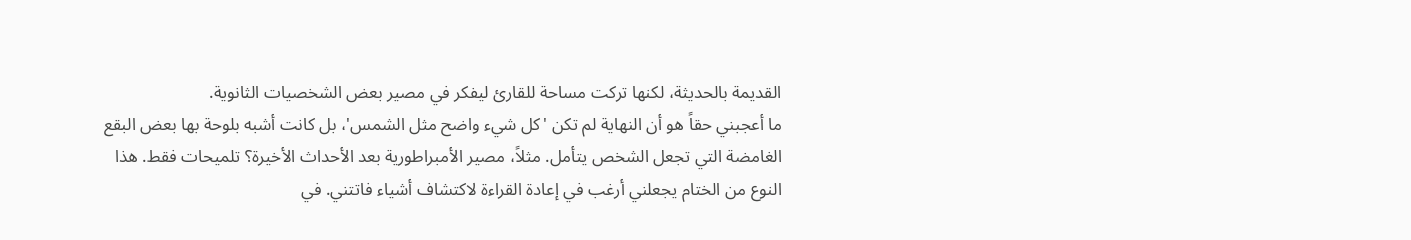القديمة بالحديثة، لكنها تركت مساحة للقارئ ليفكر في مصير بعض الشخصيات الثانوية.
ما أعجبني حقاً هو أن النهاية لم تكن 'كل شيء واضح مثل الشمس'، بل كانت أشبه بلوحة بها بعض البقع الغامضة التي تجعل الشخص يتأمل. مثلاً، مصير الأمبراطورية بعد الأحداث الأخيرة؟ تلميحات فقط. هذا النوع من الختام يجعلني أرغب في إعادة القراءة لاكتشاف أشياء فاتتني. في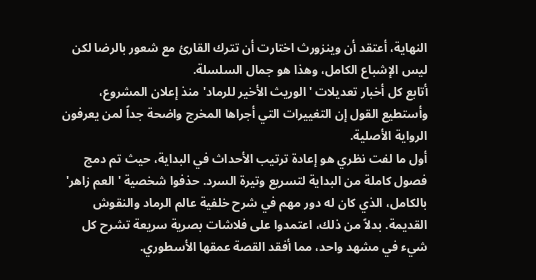النهاية، أعتقد أن وينزورث اختارت أن تترك القارئ مع شعور بالرضا لكن ليس الإشباع الكامل، وهذا هو جمال السلسلة.
أتابع كل أخبار تعديلات 'الوريث الأخير للرماد' منذ إعلان المشروع، وأستطيع القول إن التغييرات التي أجراها المخرج واضحة جداً لمن يعرفون الرواية الأصلية.
أول ما لفت نظري هو إعادة ترتيب الأحداث في البداية، حيث تم دمج فصول كاملة من البداية لتسريع وتيرة السرد. حذفوا شخصية 'العم زاهر' بالكامل، الذي كان له دور مهم في شرح خلفية عالم الرماد والنقوش القديمة. بدلاً من ذلك، اعتمدوا على فلاشات بصرية سريعة تشرح كل شيء في مشهد واحد، مما أفقد القصة عمقها الأسطوري.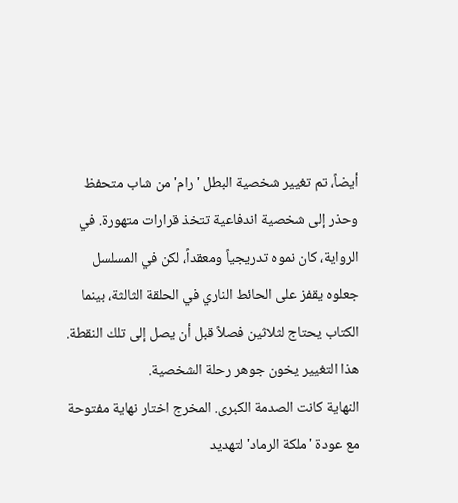أيضاً، تم تغيير شخصية البطل 'رام' من شاب متحفظ وحذر إلى شخصية اندفاعية تتخذ قرارات متهورة. في الرواية، كان نموه تدريجياً ومعقداً، لكن في المسلسل جعلوه يقفز على الحائط الناري في الحلقة الثالثة، بينما الكتاب يحتاج لثلاثين فصلاً قبل أن يصل إلى تلك النقطة. هذا التغيير يخون جوهر رحلة الشخصية.
النهاية كانت الصدمة الكبرى. المخرج اختار نهاية مفتوحة مع عودة 'ملكة الرماد' لتهديد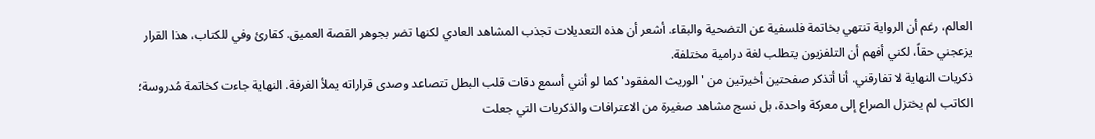العالم، رغم أن الرواية تنتهي بخاتمة فلسفية عن التضحية والبقاء. أشعر أن هذه التعديلات تجذب المشاهد العادي لكنها تضر بجوهر القصة العميق. كقارئ وفي للكتاب، هذا القرار يزعجني حقاً، لكني أفهم أن التلفزيون يتطلب لغة درامية مختلفة.
ذكريات النهاية لا تفارقني. أنا أتذكر صفحتين أخيرتين من 'الوريث المفقود' كما لو أنني أسمع دقات قلب البطل تتصاعد وصدى قراراته يملأ الغرفة. النهاية جاءت كخاتمة مُدروسة؛ الكاتب لم يختزل الصراع إلى معركة واحدة، بل نسج مشاهد صغيرة من الاعترافات والذكريات التي جعلت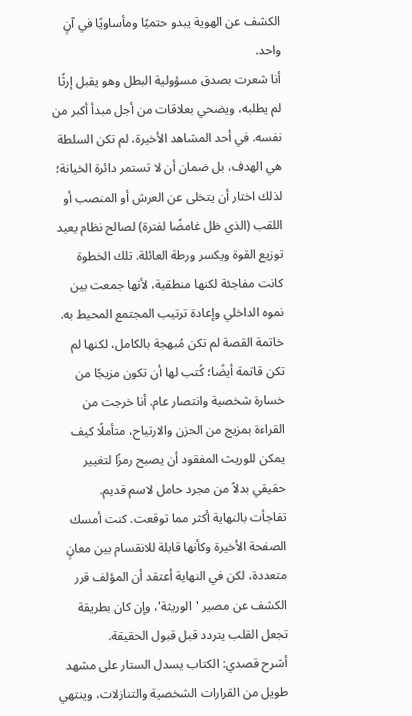الكشف عن الهوية يبدو حتميًا ومأساويًا في آنٍ واحد.
أنا شعرت بصدق مسؤولية البطل وهو يقبل إرثًا لم يطلبه، ويضحي بعلاقات من أجل مبدأ أكبر من نفسه. في أحد المشاهد الأخيرة، لم تكن السلطة هي الهدف، بل ضمان أن لا تستمر دائرة الخيانة؛ لذلك اختار أن يتخلى عن العرش أو المنصب أو اللقب (الذي ظل غامضًا لفترة) لصالح نظام يعيد توزيع القوة ويكسر ورطة العائلة. تلك الخطوة كانت مفاجئة لكنها منطقية، لأنها جمعت بين نموه الداخلي وإعادة ترتيب المجتمع المحيط به.
خاتمة القصة لم تكن مُبهجة بالكامل، لكنها لم تكن قاتمة أيضًا؛ كُتب لها أن تكون مزيجًا من خسارة شخصية وانتصار عام. أنا خرجت من القراءة بمزيج من الحزن والارتياح، متأملًا كيف يمكن للوريث المفقود أن يصبح رمزًا لتغيير حقيقي بدلاً من مجرد حامل لاسم قديم.
تفاجأت بالنهاية أكثر مما توقعت. كنت أمسك الصفحة الأخيرة وكأنها قابلة للانقسام بين معانٍ متعددة، لكن في النهاية أعتقد أن المؤلف قرر الكشف عن مصير 'الوريثة'، وإن كان بطريقة تجعل القلب يتردد قبل قبول الحقيقة.
أشرح قصدي: الكتاب يسدل الستار على مشهد طويل من القرارات الشخصية والتنازلات، وينتهي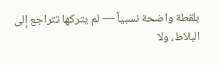بلقطة واضحة نسبياً — لم يتركها تتراجع إلى البلاط، ولا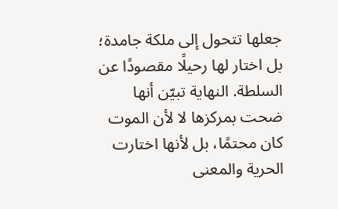جعلها تتحول إلى ملكة جامدة؛ بل اختار لها رحيلًا مقصودًا عن السلطة. النهاية تبيّن أنها ضحت بمركزها لا لأن الموت كان محتمًا، بل لأنها اختارت الحرية والمعنى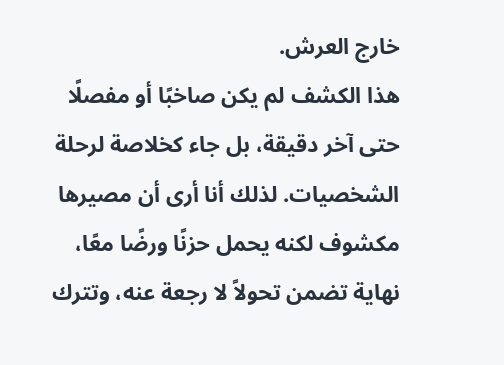خارج العرش.
هذا الكشف لم يكن صاخبًا أو مفصلًا حتى آخر دقيقة، بل جاء كخلاصة لرحلة الشخصيات. لذلك أنا أرى أن مصيرها مكشوف لكنه يحمل حزنًا ورضًا معًا، نهاية تضمن تحولاً لا رجعة عنه، وتترك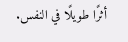أثرًا طويلًا في النفس.